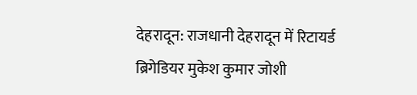देहरादून: राजधानी देहरादून में रिटायर्ड ब्रिगेडियर मुकेश कुमार जोशी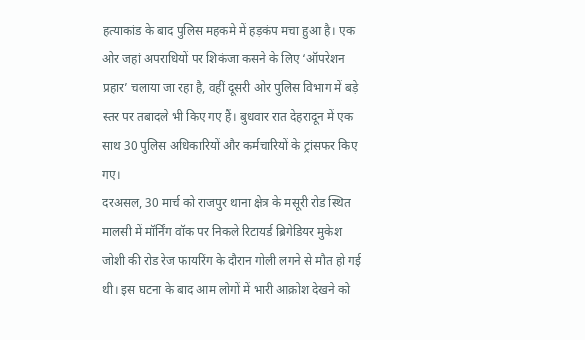हत्याकांड के बाद पुलिस महकमे में हड़कंप मचा हुआ है। एक ओर जहां अपराधियों पर शिकंजा कसने के लिए ‘ऑपरेशन प्रहार’ चलाया जा रहा है, वहीं दूसरी ओर पुलिस विभाग में बड़े स्तर पर तबादले भी किए गए हैं। बुधवार रात देहरादून में एक साथ 30 पुलिस अधिकारियों और कर्मचारियों के ट्रांसफर किए गए।
दरअसल, 30 मार्च को राजपुर थाना क्षेत्र के मसूरी रोड स्थित मालसी में मॉर्निंग वॉक पर निकले रिटायर्ड ब्रिगेडियर मुकेश जोशी की रोड रेज फायरिंग के दौरान गोली लगने से मौत हो गई थी। इस घटना के बाद आम लोगों में भारी आक्रोश देखने को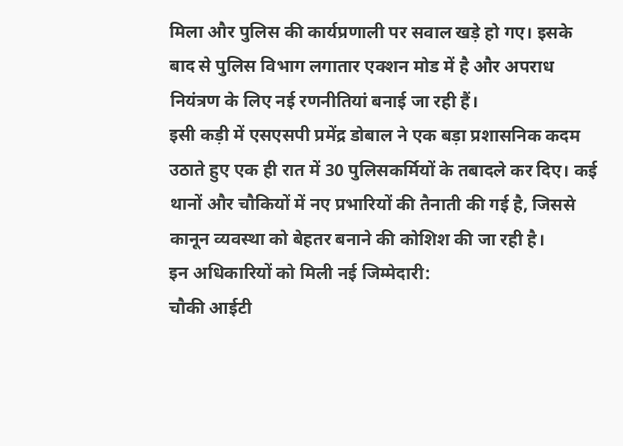मिला और पुलिस की कार्यप्रणाली पर सवाल खड़े हो गए। इसके बाद से पुलिस विभाग लगातार एक्शन मोड में है और अपराध नियंत्रण के लिए नई रणनीतियां बनाई जा रही हैं।
इसी कड़ी में एसएसपी प्रमेंद्र डोबाल ने एक बड़ा प्रशासनिक कदम उठाते हुए एक ही रात में 30 पुलिसकर्मियों के तबादले कर दिए। कई थानों और चौकियों में नए प्रभारियों की तैनाती की गई है, जिससे कानून व्यवस्था को बेहतर बनाने की कोशिश की जा रही है।
इन अधिकारियों को मिली नई जिम्मेदारी:
चौकी आईटी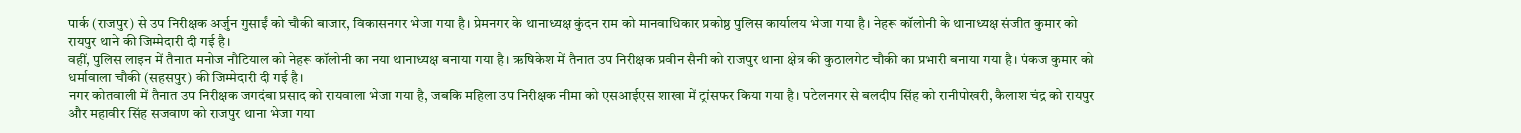पार्क (राजपुर) से उप निरीक्षक अर्जुन गुसाईं को चौकी बाजार, विकासनगर भेजा गया है। प्रेमनगर के थानाध्यक्ष कुंदन राम को मानवाधिकार प्रकोष्ठ पुलिस कार्यालय भेजा गया है। नेहरू कॉलोनी के थानाध्यक्ष संजीत कुमार को रायपुर थाने की जिम्मेदारी दी गई है।
वहीं, पुलिस लाइन में तैनात मनोज नौटियाल को नेहरू कॉलोनी का नया थानाध्यक्ष बनाया गया है। ऋषिकेश में तैनात उप निरीक्षक प्रवीन सैनी को राजपुर थाना क्षेत्र की कुठालगेट चौकी का प्रभारी बनाया गया है। पंकज कुमार को धर्मावाला चौकी (सहसपुर) की जिम्मेदारी दी गई है।
नगर कोतवाली में तैनात उप निरीक्षक जगदंबा प्रसाद को रायवाला भेजा गया है, जबकि महिला उप निरीक्षक नीमा को एसआईएस शाखा में ट्रांसफर किया गया है। पटेलनगर से बलदीप सिंह को रानीपोखरी, कैलाश चंद्र को रायपुर और महावीर सिंह सजवाण को राजपुर थाना भेजा गया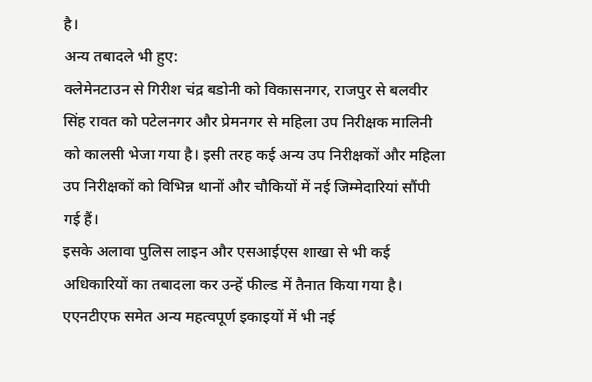है।
अन्य तबादले भी हुए:
क्लेमेनटाउन से गिरीश चंद्र बडोनी को विकासनगर, राजपुर से बलवीर सिंह रावत को पटेलनगर और प्रेमनगर से महिला उप निरीक्षक मालिनी को कालसी भेजा गया है। इसी तरह कई अन्य उप निरीक्षकों और महिला उप निरीक्षकों को विभिन्न थानों और चौकियों में नई जिम्मेदारियां सौंपी गई हैं।
इसके अलावा पुलिस लाइन और एसआईएस शाखा से भी कई अधिकारियों का तबादला कर उन्हें फील्ड में तैनात किया गया है। एएनटीएफ समेत अन्य महत्वपूर्ण इकाइयों में भी नई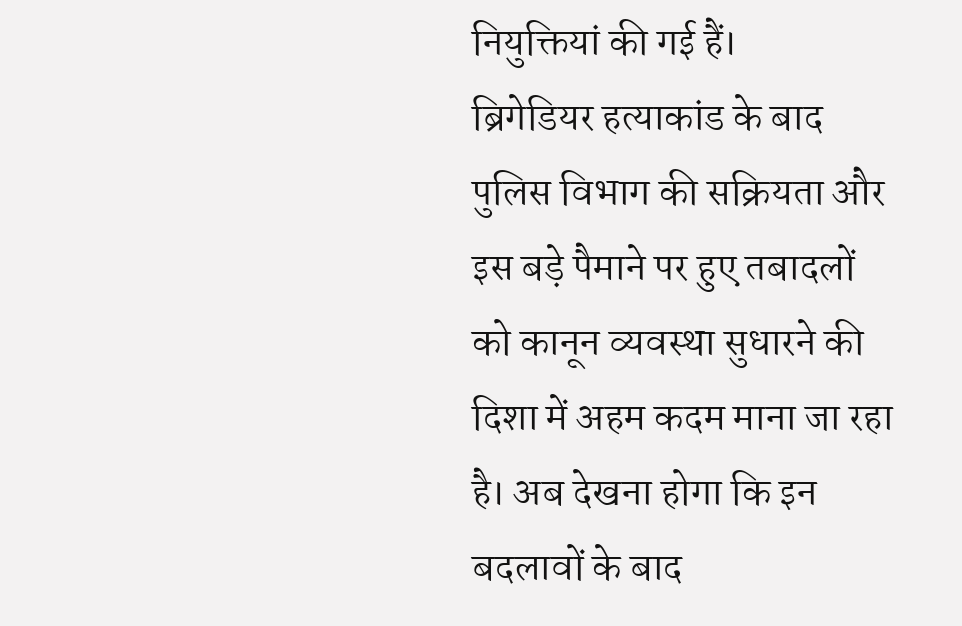नियुक्तियां की गई हैं।
ब्रिगेडियर हत्याकांड के बाद पुलिस विभाग की सक्रियता और इस बड़े पैमाने पर हुए तबादलों को कानून व्यवस्था सुधारने की दिशा में अहम कदम माना जा रहा है। अब देखना होगा कि इन बदलावों के बाद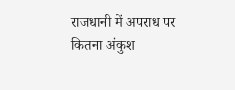राजधानी में अपराध पर कितना अंकुश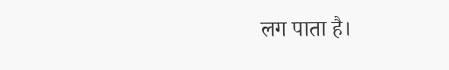लग पाता है।